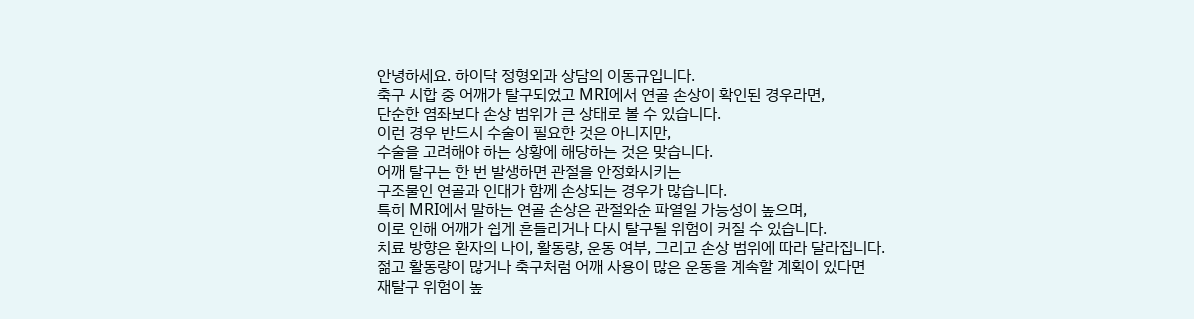안녕하세요. 하이닥 정형외과 상담의 이동규입니다.
축구 시합 중 어깨가 탈구되었고 MRI에서 연골 손상이 확인된 경우라면,
단순한 염좌보다 손상 범위가 큰 상태로 볼 수 있습니다.
이런 경우 반드시 수술이 필요한 것은 아니지만,
수술을 고려해야 하는 상황에 해당하는 것은 맞습니다.
어깨 탈구는 한 번 발생하면 관절을 안정화시키는
구조물인 연골과 인대가 함께 손상되는 경우가 많습니다.
특히 MRI에서 말하는 연골 손상은 관절와순 파열일 가능성이 높으며,
이로 인해 어깨가 쉽게 흔들리거나 다시 탈구될 위험이 커질 수 있습니다.
치료 방향은 환자의 나이, 활동량, 운동 여부, 그리고 손상 범위에 따라 달라집니다.
젊고 활동량이 많거나 축구처럼 어깨 사용이 많은 운동을 계속할 계획이 있다면
재탈구 위험이 높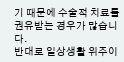기 때문에 수술적 치료를 권유받는 경우가 많습니다.
반대로 일상생활 위주이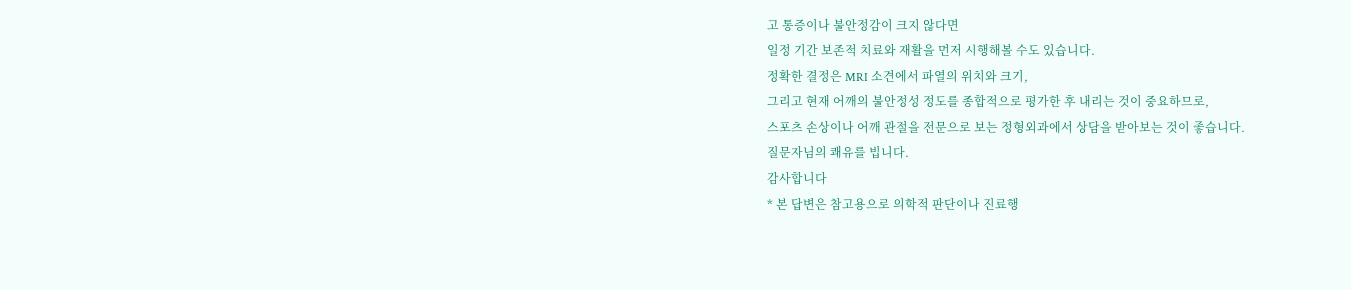고 통증이나 불안정감이 크지 않다면
일정 기간 보존적 치료와 재활을 먼저 시행해볼 수도 있습니다.
정확한 결정은 MRI 소견에서 파열의 위치와 크기,
그리고 현재 어깨의 불안정성 정도를 종합적으로 평가한 후 내리는 것이 중요하므로,
스포츠 손상이나 어깨 관절을 전문으로 보는 정형외과에서 상담을 받아보는 것이 좋습니다.
질문자님의 쾌유를 빕니다.
감사합니다
* 본 답변은 참고용으로 의학적 판단이나 진료행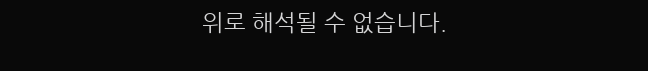위로 해석될 수 없습니다.